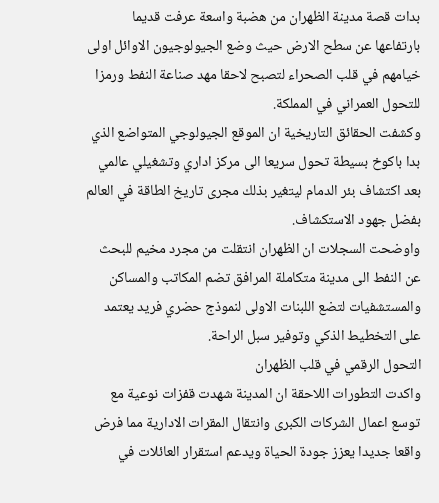بدات قصة مدينة الظهران من هضبة واسعة عرفت قديما بارتفاعها عن سطح الارض حيث وضع الجيولوجيون الاوائل اولى خيامهم في قلب الصحراء لتصبح لاحقا مهد صناعة النفط ورمزا للتحول العمراني في المملكة.
وكشفت الحقائق التاريخية ان الموقع الجيولوجي المتواضع الذي بدا باكوخ بسيطة تحول سريعا الى مركز اداري وتشغيلي عالمي بعد اكتشاف بئر الدمام ليتغير بذلك مجرى تاريخ الطاقة في العالم بفضل جهود الاستكشاف.
واوضحت السجلات ان الظهران انتقلت من مجرد مخيم للبحث عن النفط الى مدينة متكاملة المرافق تضم المكاتب والمساكن والمستشفيات لتضع اللبنات الاولى لنموذج حضري فريد يعتمد على التخطيط الذكي وتوفير سبل الراحة.
التحول الرقمي في قلب الظهران
واكدت التطورات اللاحقة ان المدينة شهدت قفزات نوعية مع توسع اعمال الشركات الكبرى وانتقال المقرات الادارية مما فرض واقعا جديدا يعزز جودة الحياة ويدعم استقرار العائلات في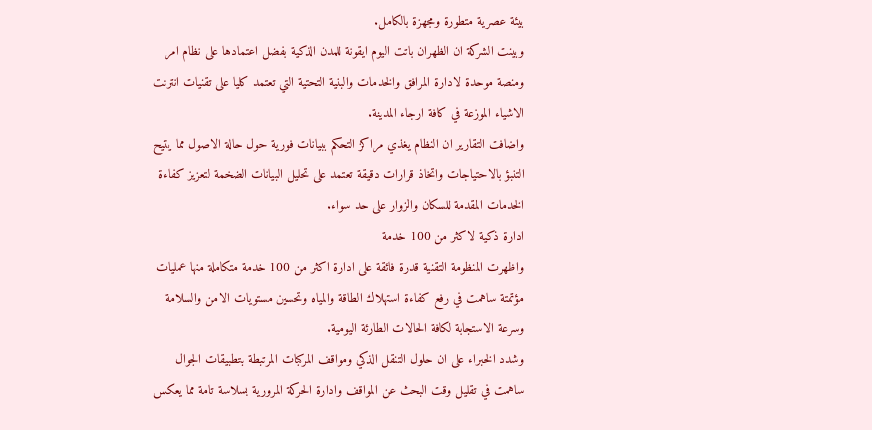بيئة عصرية متطورة ومجهزة بالكامل.
وبينت الشركة ان الظهران باتت اليوم ايقونة للمدن الذكية بفضل اعتمادها على نظام امر ومنصة موحدة لادارة المرافق والخدمات والبنية التحتية التي تعتمد كليا على تقنيات انترنت الاشياء الموزعة في كافة ارجاء المدينة.
واضافت التقارير ان النظام يغذي مراكز التحكم ببيانات فورية حول حالة الاصول مما يتيح التنبؤ بالاحتياجات واتخاذ قرارات دقيقة تعتمد على تحليل البيانات الضخمة لتعزيز كفاءة الخدمات المقدمة للسكان والزوار على حد سواء.
ادارة ذكية لاكثر من 100 خدمة
واظهرت المنظومة التقنية قدرة فائقة على ادارة اكثر من 100 خدمة متكاملة منها عمليات مؤتمتة ساهمت في رفع كفاءة استهلاك الطاقة والمياه وتحسين مستويات الامن والسلامة وسرعة الاستجابة لكافة الحالات الطارئة اليومية.
وشدد الخبراء على ان حلول التنقل الذكي ومواقف المركبات المرتبطة بتطبيقات الجوال ساهمت في تقليل وقت البحث عن المواقف وادارة الحركة المرورية بسلاسة تامة مما يعكس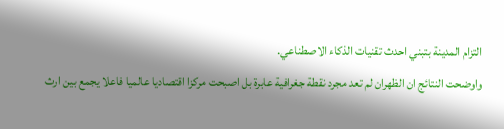التزام المدينة بتبني احدث تقنيات الذكاء الاصطناعي.
واوضحت النتائج ان الظهران لم تعد مجرد نقطة جغرافية عابرة بل اصبحت مركزا اقتصاديا عالميا فاعلا يجمع بين ارث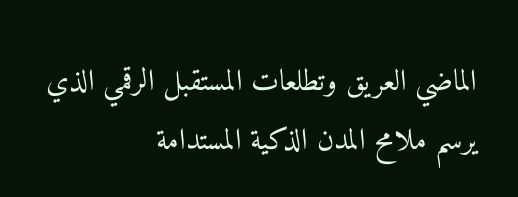الماضي العريق وتطلعات المستقبل الرقمي الذي يرسم ملامح المدن الذكية المستدامة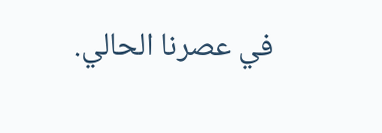في عصرنا الحالي.